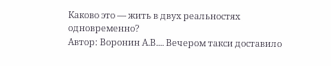Каково это — жить в двух реальностях одновременно?
Автор: Воронин А.В.... Вечером такси доставило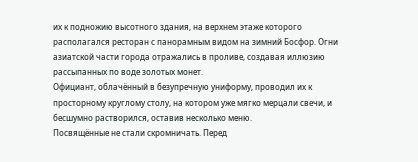их к подножию высотного здания, на верхнем этаже которого располагался ресторан с панорамным видом на зимний Босфор. Огни азиатской части города отражались в проливе, создавая иллюзию рассыпанных по воде золотых монет.
Официант, облачённый в безупречную униформу, проводил их к просторному круглому столу, на котором уже мягко мерцали свечи, и бесшумно растворился, оставив несколько меню.
Посвящённые не стали скромничать. Перед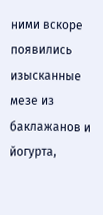ними вскоре появились изысканные мезе из баклажанов и йогурта,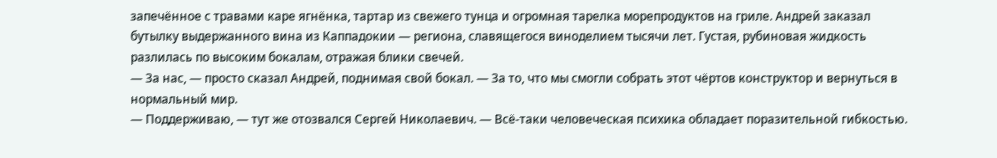запечённое с травами каре ягнёнка, тартар из свежего тунца и огромная тарелка морепродуктов на гриле. Андрей заказал бутылку выдержанного вина из Каппадокии — региона, славящегося виноделием тысячи лет. Густая, рубиновая жидкость разлилась по высоким бокалам, отражая блики свечей.
— За нас, — просто сказал Андрей, поднимая свой бокал. — За то, что мы смогли собрать этот чёртов конструктор и вернуться в нормальный мир.
— Поддерживаю, — тут же отозвался Сергей Николаевич. — Всё-таки человеческая психика обладает поразительной гибкостью.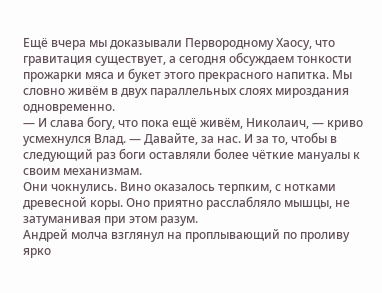Ещё вчера мы доказывали Первородному Хаосу, что гравитация существует, а сегодня обсуждаем тонкости прожарки мяса и букет этого прекрасного напитка. Мы словно живём в двух параллельных слоях мироздания одновременно.
— И слава богу, что пока ещё живём, Николаич, — криво усмехнулся Влад. — Давайте, за нас. И за то, чтобы в следующий раз боги оставляли более чёткие мануалы к своим механизмам.
Они чокнулись. Вино оказалось терпким, с нотками древесной коры. Оно приятно расслабляло мышцы, не затуманивая при этом разум.
Андрей молча взглянул на проплывающий по проливу ярко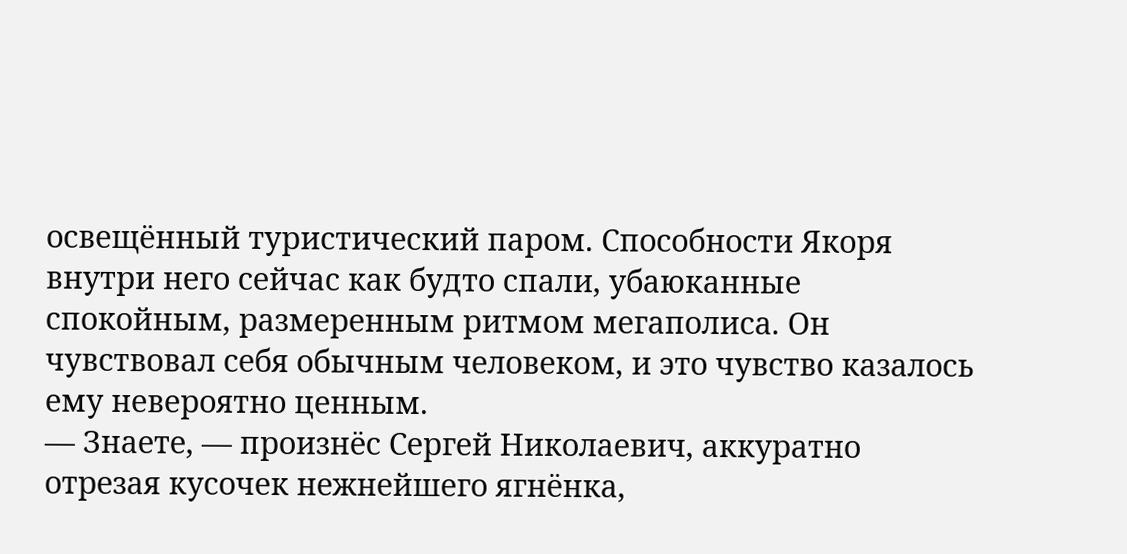освещённый туристический паром. Способности Якоря внутри него сейчас как будто спали, убаюканные спокойным, размеренным ритмом мегаполиса. Он чувствовал себя обычным человеком, и это чувство казалось ему невероятно ценным.
— Знаете, — произнёс Сергей Николаевич, аккуратно отрезая кусочек нежнейшего ягнёнка,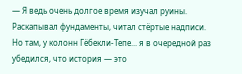— Я ведь очень долгое время изучал руины. Раскапывал фундаменты, читал стёртые надписи. Но там, у колонн Гёбекли-Тепе... я в очередной раз убедился, что история — это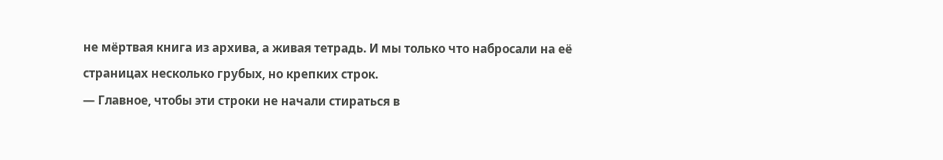не мёртвая книга из архива, а живая тетрадь. И мы только что набросали на её страницах несколько грубых, но крепких строк.
— Главное, чтобы эти строки не начали стираться в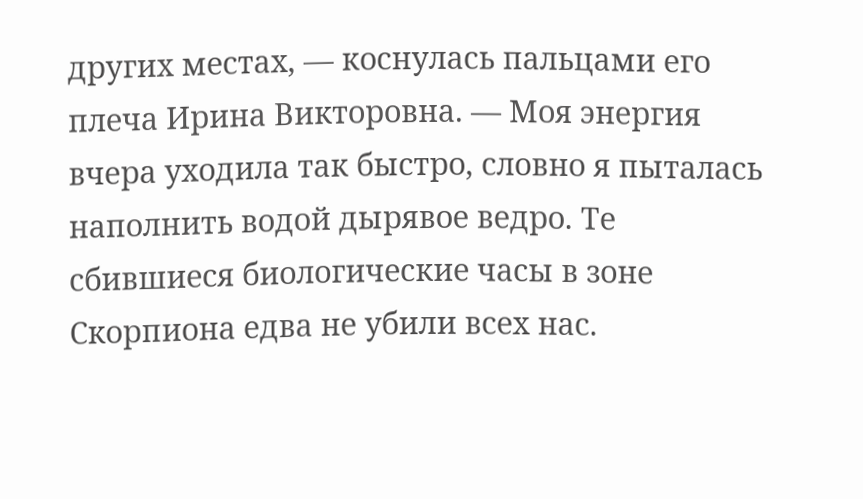других местах, — коснулась пальцами его плеча Ирина Викторовна. — Моя энергия вчера уходила так быстро, словно я пыталась наполнить водой дырявое ведро. Те сбившиеся биологические часы в зоне Скорпиона едва не убили всех нас.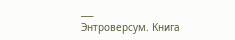___
Энтроверсум. Книга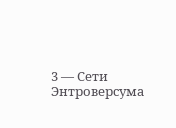3 — Сети Энтроверсума